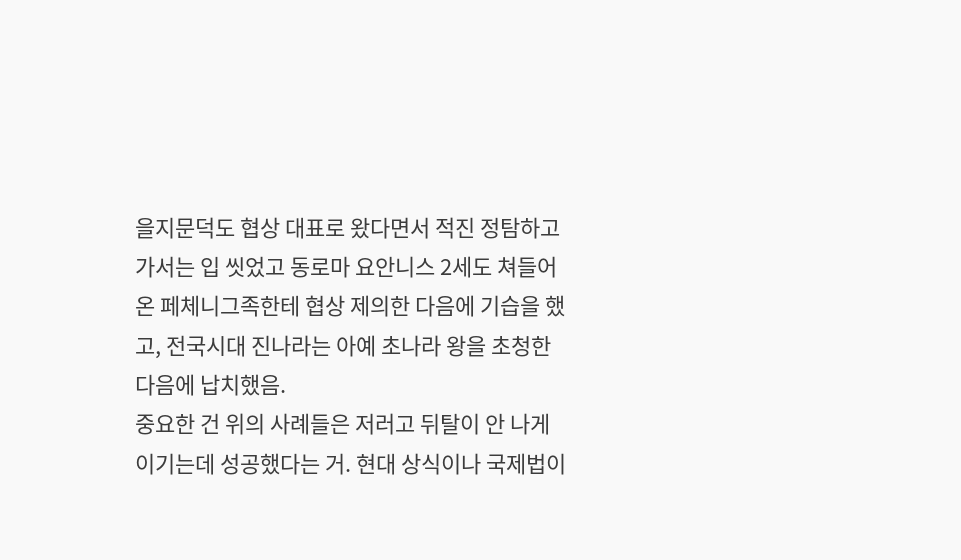을지문덕도 협상 대표로 왔다면서 적진 정탐하고 가서는 입 씻었고 동로마 요안니스 2세도 쳐들어온 페체니그족한테 협상 제의한 다음에 기습을 했고, 전국시대 진나라는 아예 초나라 왕을 초청한 다음에 납치했음.
중요한 건 위의 사례들은 저러고 뒤탈이 안 나게 이기는데 성공했다는 거. 현대 상식이나 국제법이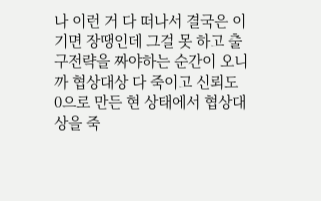나 이런 거 다 떠나서 결국은 이기면 장땡인데 그걸 못 하고 출구전략을 짜야하는 순간이 오니까 협상대상 다 죽이고 신뢰도 0으로 만든 현 상태에서 협상대상을 죽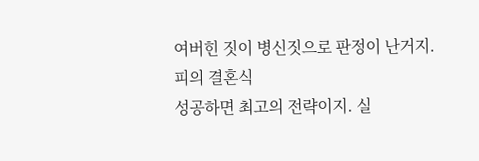여버힌 짓이 병신짓으로 판정이 난거지.
피의 결혼식
성공하면 최고의 전략이지. 실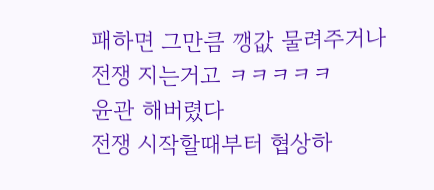패하면 그만큼 깽값 물려주거나 전쟁 지는거고 ㅋㅋㅋㅋㅋ
윤관 해버렸다
전쟁 시작할때부터 협상하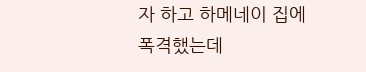자 하고 하메네이 집에 폭격했는데